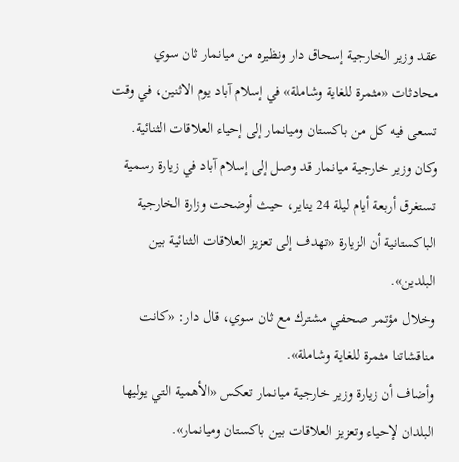عقد وزير الخارجية إسحاق دار ونظيره من ميانمار ثان سوي محادثات «مثمرة للغاية وشاملة» في إسلام آباد يوم الاثنين، في وقت تسعى فيه كل من باكستان وميانمار إلى إحياء العلاقات الثنائية.
وكان وزير خارجية ميانمار قد وصل إلى إسلام آباد في زيارة رسمية تستغرق أربعة أيام ليلة 24 يناير، حيث أوضحت وزارة الخارجية الباكستانية أن الزيارة «تهدف إلى تعزيز العلاقات الثنائية بين البلدين».
وخلال مؤتمر صحفي مشترك مع ثان سوي، قال دار: «كانت مناقشاتنا مثمرة للغاية وشاملة».
وأضاف أن زيارة وزير خارجية ميانمار تعكس «الأهمية التي يوليها البلدان لإحياء وتعزيز العلاقات بين باكستان وميانمار».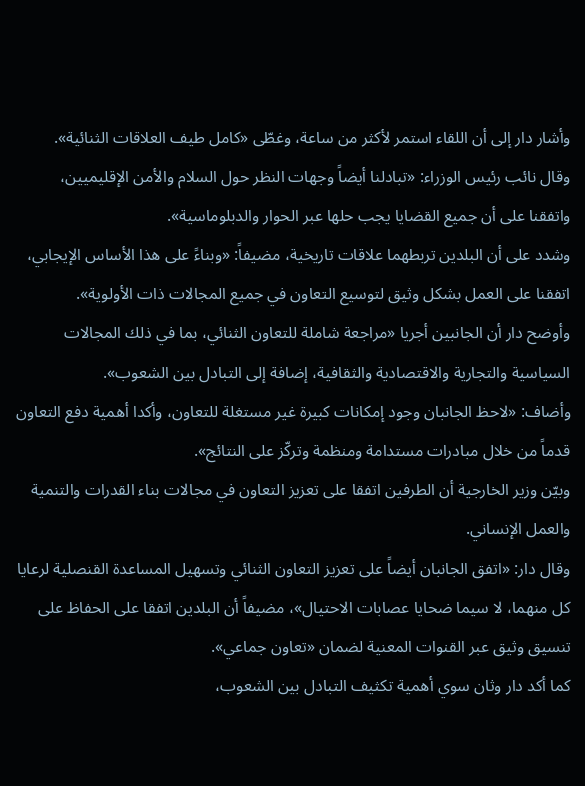وأشار دار إلى أن اللقاء استمر لأكثر من ساعة، وغطّى «كامل طيف العلاقات الثنائية».
وقال نائب رئيس الوزراء: «تبادلنا أيضاً وجهات النظر حول السلام والأمن الإقليميين، واتفقنا على أن جميع القضايا يجب حلها عبر الحوار والدبلوماسية».
وشدد على أن البلدين تربطهما علاقات تاريخية، مضيفاً: «وبناءً على هذا الأساس الإيجابي، اتفقنا على العمل بشكل وثيق لتوسيع التعاون في جميع المجالات ذات الأولوية».
وأوضح دار أن الجانبين أجريا «مراجعة شاملة للتعاون الثنائي، بما في ذلك المجالات السياسية والتجارية والاقتصادية والثقافية، إضافة إلى التبادل بين الشعوب».
وأضاف: «لاحظ الجانبان وجود إمكانات كبيرة غير مستغلة للتعاون، وأكدا أهمية دفع التعاون قدماً من خلال مبادرات مستدامة ومنظمة وتركّز على النتائج».
وبيّن وزير الخارجية أن الطرفين اتفقا على تعزيز التعاون في مجالات بناء القدرات والتنمية والعمل الإنساني.
وقال دار: «اتفق الجانبان أيضاً على تعزيز التعاون الثنائي وتسهيل المساعدة القنصلية لرعايا كل منهما، لا سيما ضحايا عصابات الاحتيال»، مضيفاً أن البلدين اتفقا على الحفاظ على تنسيق وثيق عبر القنوات المعنية لضمان «تعاون جماعي».
كما أكد دار وثان سوي أهمية تكثيف التبادل بين الشعوب،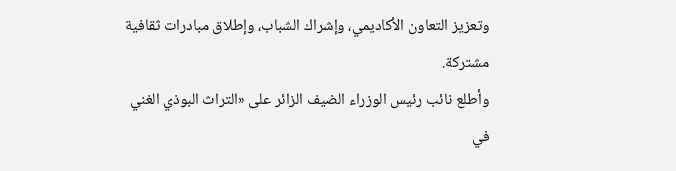وتعزيز التعاون الأكاديمي، وإشراك الشباب، وإطلاق مبادرات ثقافية مشتركة.
وأطلع نائب رئيس الوزراء الضيف الزائر على «التراث البوذي الغني في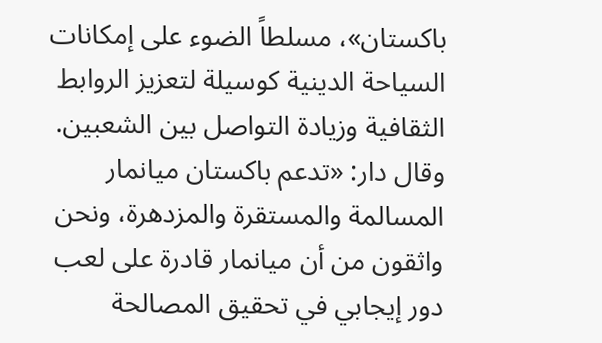باكستان»، مسلطاً الضوء على إمكانات السياحة الدينية كوسيلة لتعزيز الروابط الثقافية وزيادة التواصل بين الشعبين.
وقال دار: «تدعم باكستان ميانمار المسالمة والمستقرة والمزدهرة، ونحن واثقون من أن ميانمار قادرة على لعب دور إيجابي في تحقيق المصالحة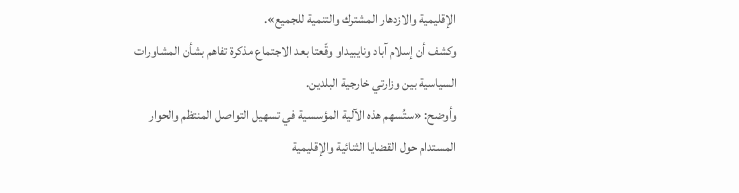الإقليمية والازدهار المشترك والتنمية للجميع».
وكشف أن إسلام آباد ونايبيداو وقّعتا بعد الاجتماع مذكرة تفاهم بشأن المشاورات السياسية بين وزارتي خارجية البلدين.
وأوضح: «ستُسهم هذه الآلية المؤسسية في تسهيل التواصل المنتظم والحوار المستدام حول القضايا الثنائية والإقليمية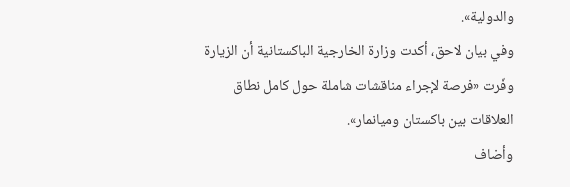والدولية».
وفي بيان لاحق، أكدت وزارة الخارجية الباكستانية أن الزيارة وفّرت «فرصة لإجراء مناقشات شاملة حول كامل نطاق العلاقات بين باكستان وميانمار».
وأضاف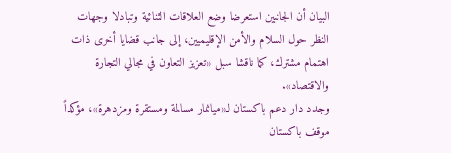البيان أن الجانبين استعرضا وضع العلاقات الثنائية وتبادلا وجهات النظر حول السلام والأمن الإقليميين، إلى جانب قضايا أخرى ذات اهتمام مشترك، كما ناقشا سبل «تعزيز التعاون في مجالي التجارة والاقتصاد».
وجدد دار دعم باكستان لـ«ميانمار مسالمة ومستقرة ومزدهرة»، مؤكداً موقف باكستان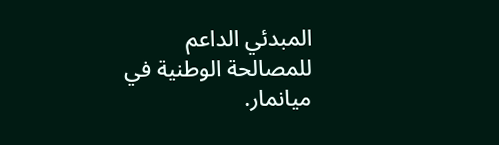المبدئي الداعم للمصالحة الوطنية في ميانمار.